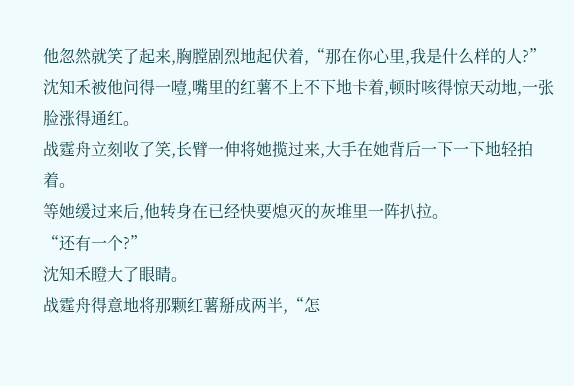他忽然就笑了起来,胸膛剧烈地起伏着,“那在你心里,我是什么样的人?”
沈知禾被他问得一噎,嘴里的红薯不上不下地卡着,顿时咳得惊天动地,一张脸涨得通红。
战霆舟立刻收了笑,长臂一伸将她揽过来,大手在她背后一下一下地轻拍着。
等她缓过来后,他转身在已经快要熄灭的灰堆里一阵扒拉。
“还有一个?”
沈知禾瞪大了眼睛。
战霆舟得意地将那颗红薯掰成两半,“怎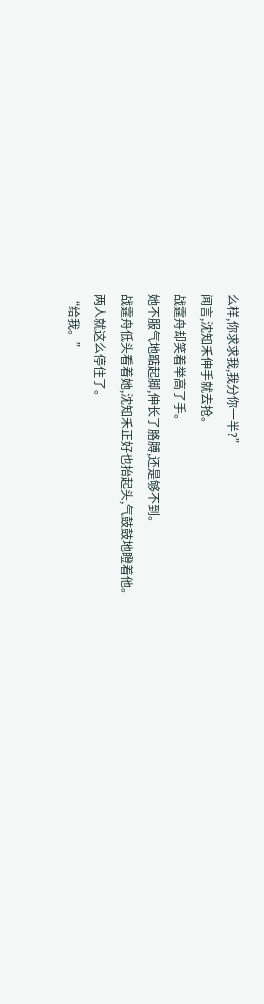么样,你求求我,我分你一半?”
闻言,沈知禾伸手就去抢。
战霆舟却笑着举高了手。
她不服气地踮起脚,伸长了胳膊,还是够不到。
战霆舟低头看着她,沈知禾正好也抬起头,气鼓鼓地瞪着他。
两人就这么停住了。
“给我。”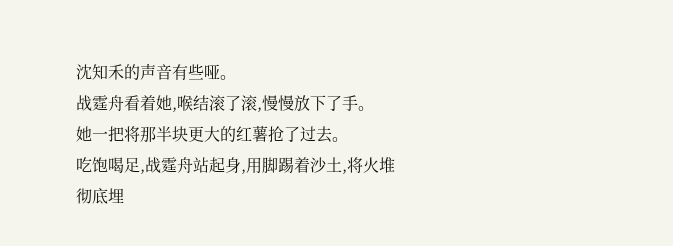沈知禾的声音有些哑。
战霆舟看着她,喉结滚了滚,慢慢放下了手。
她一把将那半块更大的红薯抢了过去。
吃饱喝足,战霆舟站起身,用脚踢着沙土,将火堆彻底埋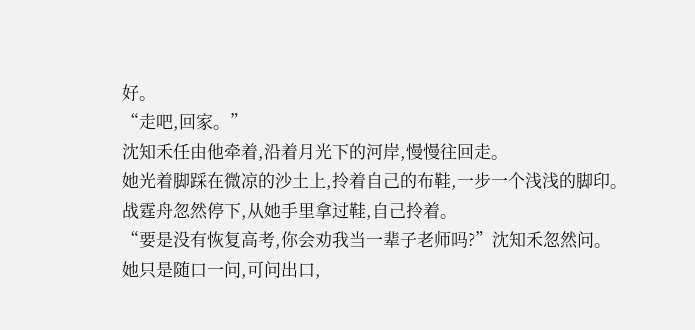好。
“走吧,回家。”
沈知禾任由他牵着,沿着月光下的河岸,慢慢往回走。
她光着脚踩在微凉的沙土上,拎着自己的布鞋,一步一个浅浅的脚印。
战霆舟忽然停下,从她手里拿过鞋,自己拎着。
“要是没有恢复高考,你会劝我当一辈子老师吗?”沈知禾忽然问。
她只是随口一问,可问出口,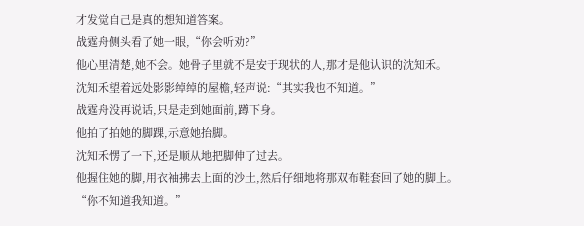才发觉自己是真的想知道答案。
战霆舟侧头看了她一眼,“你会听劝?”
他心里清楚,她不会。她骨子里就不是安于现状的人,那才是他认识的沈知禾。
沈知禾望着远处影影绰绰的屋檐,轻声说:“其实我也不知道。”
战霆舟没再说话,只是走到她面前,蹲下身。
他拍了拍她的脚踝,示意她抬脚。
沈知禾愣了一下,还是顺从地把脚伸了过去。
他握住她的脚,用衣袖拂去上面的沙土,然后仔细地将那双布鞋套回了她的脚上。
“你不知道我知道。”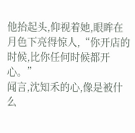他抬起头,仰视着她,眼眸在月色下亮得惊人,“你开店的时候,比你任何时候都开心。”
闻言,沈知禾的心,像是被什么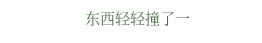东西轻轻撞了一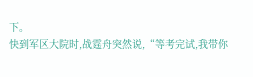下。
快到军区大院时,战霆舟突然说,“等考完试,我带你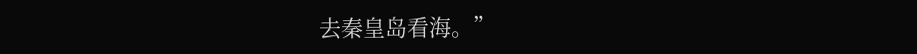去秦皇岛看海。”